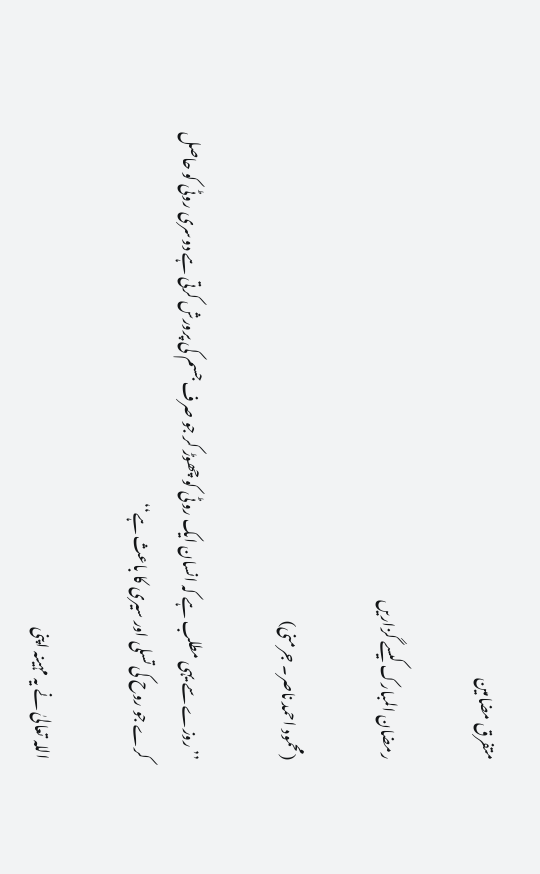متفرق مضامین

رمضان المبارک کیسے گزاریں

(محمود احمد ناصر۔ جرمنی)

’’روزے سے یہی مطلب ہے کہ انسان ایک روٹی کو چھوڑ کر جو صرف جسم کی پرورش کرتی ہے دوسری روٹی کو حاصل کرے جو روح کی تسلی اور سیری کا باعث ہے‘‘

اللہ تعالیٰ نے یہ مہینہ اپنی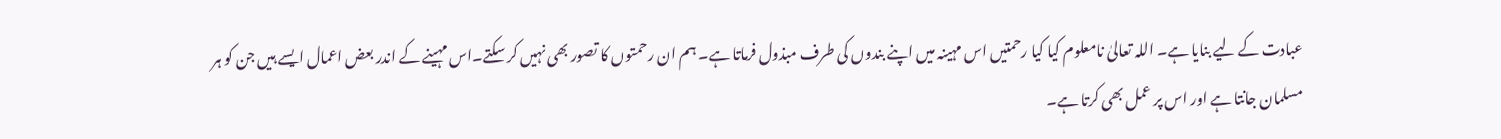عبادت کے لیے بنایا ہے۔ اللہ تعالیٰ نامعلوم کیا کیا رحمتیں اس مہینہ میں اپنے بندوں کی طرف مبذول فرماتا ہے۔ ہم ان رحمتوں کا تصور بھی نہیں کر سکتے۔اس مہینے کے اندر بعض اعمال ایسے ہیں جن کو ہر مسلمان جانتا ہے اور اس پر عمل بھی کرتا ہے۔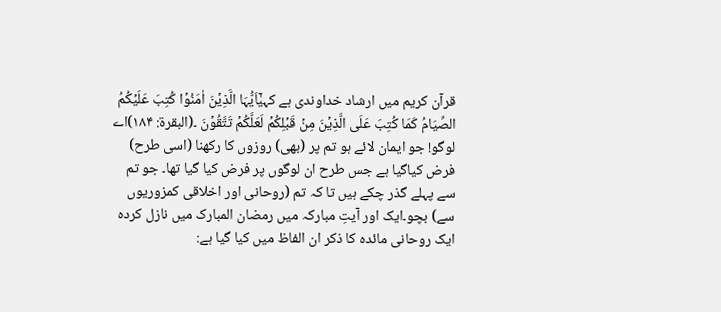قرآن کریم میں ارشاد خداوندی ہے کہیٰۤاَیُّہَا الَّذِیۡنَ اٰمَنُوۡا کُتِبَ عَلَیۡکُمُ الصِّیَامُ کَمَا کُتِبَ عَلَی الَّذِیۡنَ مِنۡ قَبۡلِکُمۡ لَعَلَّکُمۡ تَتَّقُوۡنَ ۔(البقرۃ: ۱۸۴)اے لوگو! جو ایمان لائے ہو تم پر (بھی) روزوں کا رکھنا (اسی طرح) فرض کیاگیا ہے جس طرح ان لوگوں پر فرض کیا گیا تھا۔ جو تم سے پہلے گذر چکے ہیں تا کہ تم (روحانی اور اخلاقی کمزوریوں سے) بچو۔ایک اور آیتِ مبارکہ میں رمضان المبارک میں نازل کردہ ایک روحانی مائدہ کا ذکر ان الفاظ میں کیا گیا ہے: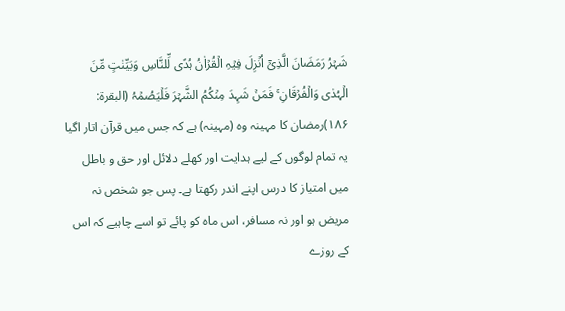شَہۡرُ رَمَضَانَ الَّذِیۡۤ اُنۡزِلَ فِیۡہِ الۡقُرۡاٰنُ ہُدًی لِّلنَّاسِ وَبَیِّنٰتٍ مِّنَ الۡہُدٰی وَالۡفُرۡقَانِ ۚ فَمَنۡ شَہِدَ مِنۡکُمُ الشَّہۡرَ فَلۡیَصُمۡہُ (البقرۃ: ۱۸۶)رمضان کا مہینہ وہ (مہینہ) ہے کہ جس میں قرآن اتار اگیا یہ تمام لوگوں کے لیے ہدایت اور کھلے دلائل اور حق و باطل میں امتیاز کا درس اپنے اندر رکھتا ہے۔ پس جو شخص نہ مریض ہو اور نہ مسافر، اس ماہ کو پائے تو اسے چاہیے کہ اس کے روزے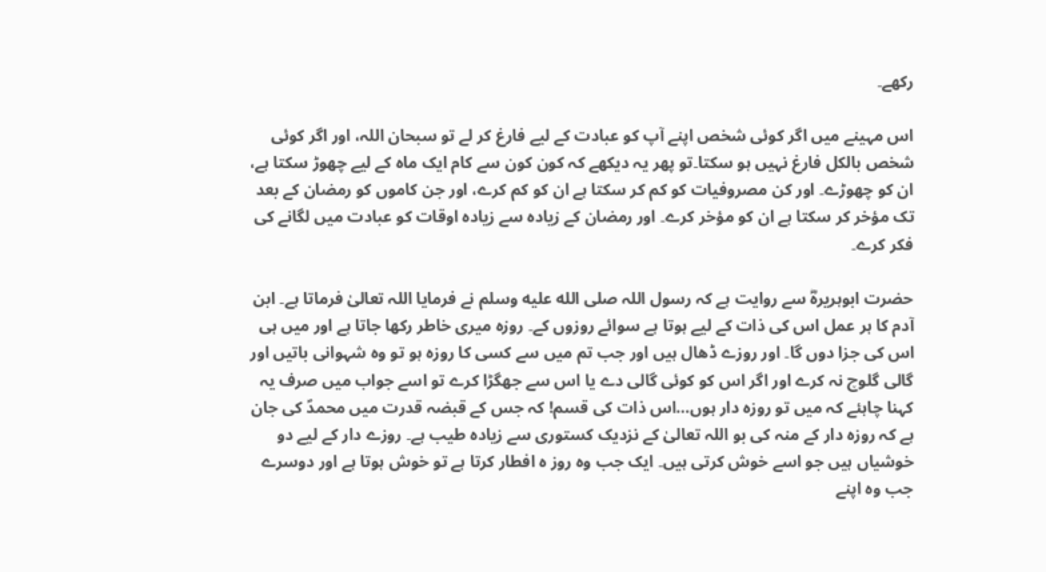رکھے۔

اس مہینے میں اگر کوئی شخص اپنے آپ کو عبادت کے لیے فارغ کر لے تو سبحان اللہ، اور اگر کوئی شخص بالکل فارغ نہیں ہو سکتا۔تو پھر یہ دیکھے کہ کون کون سے کام ایک ماہ کے لیے چھوڑ سکتا ہے، ان کو چھوڑے۔ اور کن مصروفیات کو کم کر سکتا ہے ان کو کم کرے، اور جن کاموں کو رمضان کے بعد تک مؤخر کر سکتا ہے ان کو مؤخر کرے۔ اور رمضان کے زیادہ سے زیادہ اوقات کو عبادت میں لگانے کی فکر کرے۔

حضرت ابوہریرہؓ سے روایت ہے کہ رسول اللہ صلى الله عليه وسلم نے فرمایا اللہ تعالیٰ فرماتا ہے۔ ابن آدم کا ہر عمل اس کی ذات کے لیے ہوتا ہے سوائے روزوں کے۔ روزہ میری خاطر رکھا جاتا ہے اور میں ہی اس کی جزا دوں گا۔ اور روزے ڈھال ہیں اور جب تم میں سے کسی کا روزہ ہو تو وہ شہوانی باتیں اور گالی گلوچ نہ کرے اور اگر اس کو کوئی گالی دے یا اس سے جھگڑا کرے تو اسے جواب میں صرف یہ کہنا چاہئے کہ میں تو روزہ دار ہوں…اس ذات کی قسم! کہ جس کے قبضہ قدرت میں محمدؐ کی جان ہے کہ روزہ دار کے منہ کی بو اللہ تعالیٰ کے نزدیک کستوری سے زیادہ طیب ہے۔ روزے دار کے لیے دو خوشیاں ہیں جو اسے خوش کرتی ہیں۔ ایک جب وہ روز ہ افطار کرتا ہے تو خوش ہوتا ہے اور دوسرے جب وہ اپنے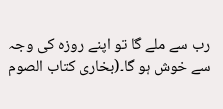رب سے ملے گا تو اپنے روزہ کی وجہ سے خوش ہو گا۔(بخاری کتاب الصوم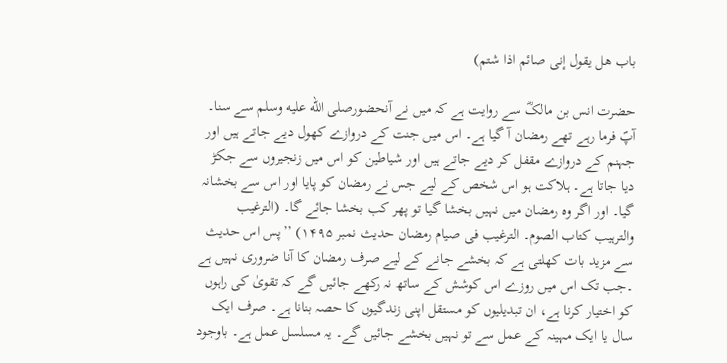باب ھل یقول إنی صائم اذا شتم)

حضرت انس بن مالکؓ سے روایت ہے کہ میں نے آنحضورصلى الله عليه وسلم سے سنا۔ آپؐ فرما رہے تھے رمضان آ گیا ہے۔ اس میں جنت کے دروازے کھول دیے جاتے ہیں اور جہنم کے دروازے مقفل کر دیے جاتے ہیں اور شیاطین کو اس میں زنجیروں سے جکڑ دیا جاتا ہے۔ ہلاکت ہو اس شخص کے لیے جس نے رمضان کو پایا اور اس سے بخشانہ گیا۔ اور اگر وہ رمضان میں نہیں بخشا گیا تو پھر کب بخشا جائے گا۔ (الترغیب والترہیب کتاب الصوم۔ الترغیب فی صیام رمضان حدیث نمبر ۱۴۹۵) ’’پس اس حدیث سے مزید بات کھلتی ہے کہ بخشے جانے کے لیے صرف رمضان کا آنا ضروری نہیں ہے ۔جب تک اس میں روزے اس کوشش کے ساتھ نہ رکھے جائیں گے کہ تقویٰ کی راہوں کو اختیار کرنا ہے، ان تبدیلیوں کو مستقل اپنی زندگیوں کا حصہ بنانا ہے۔ صرف ایک سال یا ایک مہینہ کے عمل سے تو نہیں بخشے جائیں گے۔ یہ مسلسل عمل ہے۔ باوجود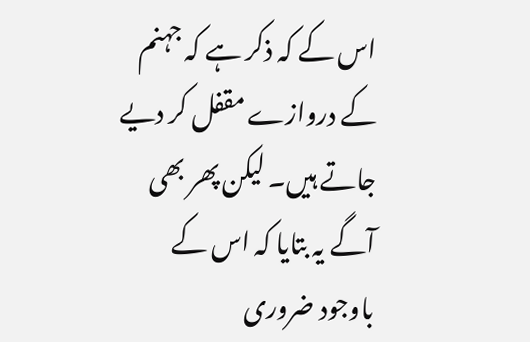اس کے کہ ذکر ہے کہ جہنم کے دروازے مقفل کر دیے جاتے ہیں۔ لیکن پھر بھی آگے یہ بتایا کہ اس کے باوجود ضروری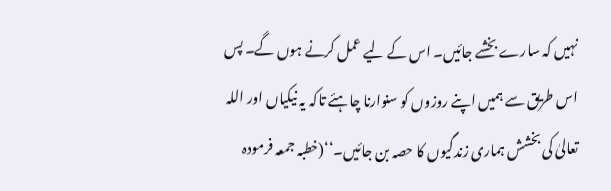نہیں کہ سارے بخشے جائیں۔ اس کے لیے عمل کرنے ہوں گے۔ پس اس طریق سے ہمیں اپنے روزوں کو سنوارنا چاہئے تاکہ یہ نیکیاں اور اللہ تعالیٰ کی بخشش ہماری زندگیوں کا حصہ بن جائیں۔‘‘(خطبہ جمعہ فرمودہ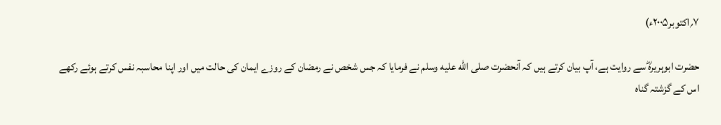۷؍اکتوبر۲۰۰۵ء)

حضرت ابوہریرہؓ سے روایت ہے، آپ بیان کرتے ہیں کہ آنحضرت صلى الله عليه وسلم نے فرمایا کہ جس شخص نے رمضان کے روزے ایمان کی حالت میں اور اپنا محاسبہ نفس کرتے ہوئے رکھے اس کے گزشتہ گناہ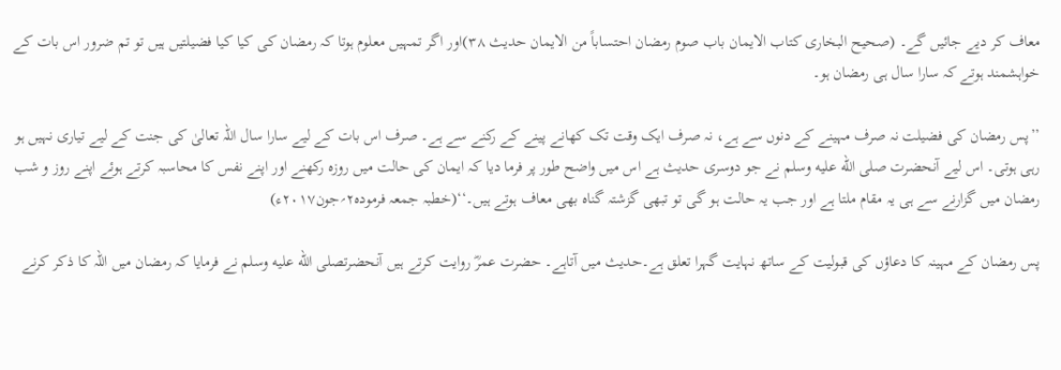معاف کر دیے جائیں گے۔ (صحیح البخاری کتاب الایمان باب صوم رمضان احتساباً من الایمان حدیث ۳۸)اور اگر تمہیں معلوم ہوتا کہ رمضان کی کیا کیا فضیلتیں ہیں تو تم ضرور اس بات کے خواہشمند ہوتے کہ سارا سال ہی رمضان ہو۔

’’پس رمضان کی فضیلت نہ صرف مہینے کے دنوں سے ہے، نہ صرف ایک وقت تک کھانے پینے کے رکنے سے ہے۔ صرف اس بات کے لیے سارا سال اللہ تعالیٰ کی جنت کے لیے تیاری نہیں ہو رہی ہوتی۔ اس لیے آنحضرت صلى الله عليه وسلم نے جو دوسری حدیث ہے اس میں واضح طور پر فرما دیا کہ ایمان کی حالت میں روزہ رکھنے اور اپنے نفس کا محاسبہ کرتے ہوئے اپنے روز و شب رمضان میں گزارنے سے ہی یہ مقام ملتا ہے اور جب یہ حالت ہو گی تو تبھی گزشتہ گناہ بھی معاف ہوتے ہیں۔‘‘(خطبہ جمعہ فرمودہ۲؍جون۲۰۱۷ء)

پس رمضان کے مہینہ کا دعاؤں کی قبولیت کے ساتھ نہایت گہرا تعلق ہے۔حدیث میں آتاہے۔ حضرت عمرؓ روایت کرتے ہیں آنحضرتصلى الله عليه وسلم نے فرمایا کہ رمضان میں اللہ کا ذکر کرنے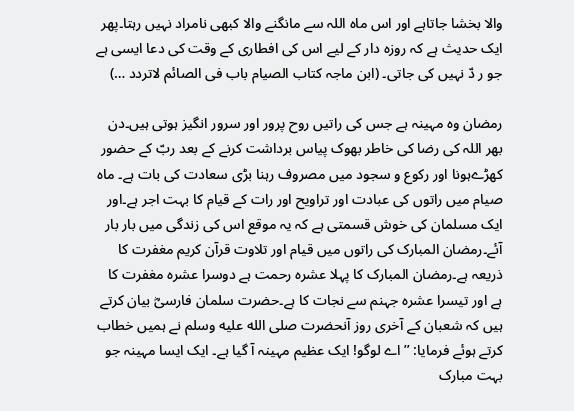والا بخشا جاتاہے اور اس ماہ اللہ سے مانگنے والا کبھی نامراد نہیں رہتا۔پھر ایک حدیث ہے کہ روزہ دار کے لیے اس کی افطاری کے وقت کی دعا ایسی ہے جو ر دّ نہیں کی جاتی۔ (ابن ماجہ کتاب الصیام باب فی الصائم لاتردد …)

رمضان وہ مہینہ ہے جس کی راتیں روح پرور اور سرور انگیز ہوتی ہیں۔دن بھر اللہ کی رضا کی خاطر بھوک پیاس برداشت کرنے کے بعد ربّ کے حضور کھڑےہونا اور رکوع و سجود میں مصروف رہنا بڑی سعادت کی بات ہے۔ ماہ صیام میں راتوں کی عبادت اور تراویح اور رات کے قیام کا بہت اجر ہے۔اور ایک مسلمان کی خوش قسمتی ہے کہ یہ موقع اس کی زندگی میں بار بار آئے۔رمضان المبارک کی راتوں میں قیام اور تلاوت قرآن کریم مغفرت کا ذریعہ ہے۔رمضان المبارک کا پہلا عشرہ رحمت ہے دوسرا عشرہ مغفرت کا ہے اور تیسرا عشرہ جہنم سے نجات کا ہے۔حضرت سلمان فارسیؓ بیان کرتے ہیں کہ شعبان کے آخری روز آنحضرت صلى الله عليه وسلم نے ہمیں خطاب کرتے ہوئے فرمایا: ’’اے لوگو! ایک عظیم مہینہ آ گیا ہے۔ ایک ایسا مہینہ جو بہت مبارک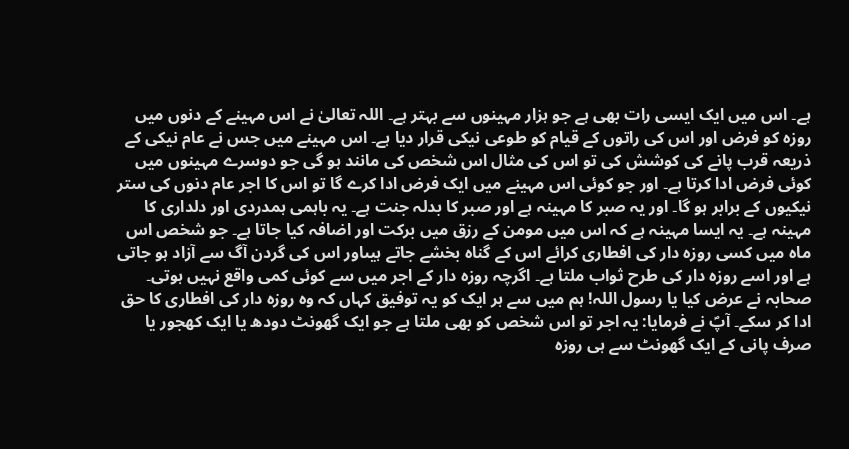ہے۔ اس میں ایک ایسی رات بھی ہے جو ہزار مہینوں سے بہتر ہے۔ اللہ تعالیٰ نے اس مہینے کے دنوں میں روزہ کو فرض اور اس کی راتوں کے قیام کو طوعی نیکی قرار دیا ہے۔ اس مہینے میں جس نے عام نیکی کے ذریعہ قرب پانے کی کوشش کی تو اس کی مثال اس شخص کی مانند ہو گی جو دوسرے مہینوں میں کوئی فرض ادا کرتا ہے۔ اور جو کوئی اس مہینے میں ایک فرض ادا کرے گا تو اس کا اجر عام دنوں کی ستر نیکیوں کے برابر ہو گا۔ اور یہ صبر کا مہینہ ہے اور صبر کا بدلہ جنت ہے۔ یہ باہمی ہمدردی اور دلداری کا مہینہ ہے۔ یہ ایسا مہینہ ہے کہ اس میں مومن کے رزق میں برکت اور اضافہ کیا جاتا ہے۔ جو شخص اس ماہ میں کسی روزہ دار کی افطاری کرائے اس کے گناہ بخشے جاتے ہیںاور اس کی گردن آگ سے آزاد ہو جاتی ہے اور اسے روزہ دار کی طرح ثواب ملتا ہے۔ اگرچہ روزہ دار کے اجر میں سے کوئی کمی واقع نہیں ہوتی۔ صحابہ نے عرض کیا یا رسول اللہ! ہم میں سے ہر ایک کو یہ توفیق کہاں کہ وہ روزہ دار کی افطاری کا حق ادا کر سکے۔ آپؐ نے فرمایا: یہ اجر تو اس شخص کو بھی ملتا ہے جو ایک گھونٹ دودھ یا ایک کھجور یا صرف پانی کے ایک گھونٹ سے ہی روزہ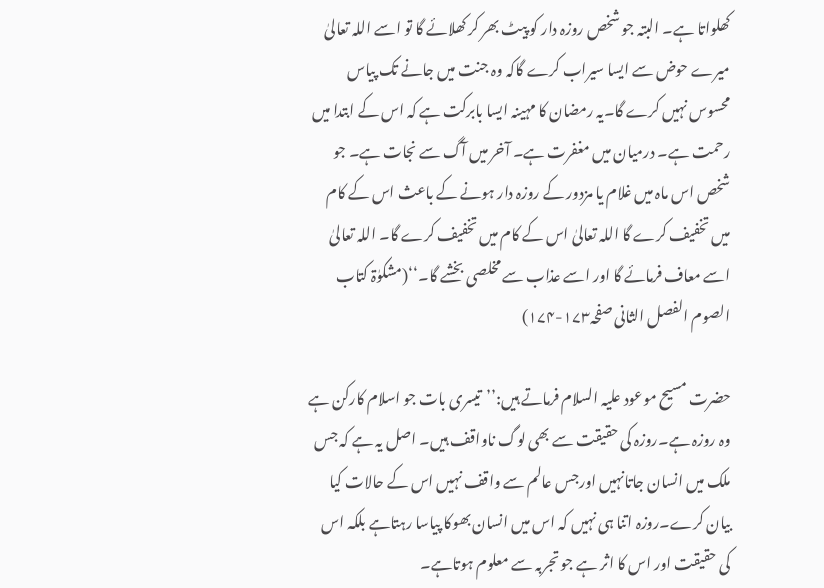کھلواتا ہے۔ البتہ جو شخص روزہ دار کو پیٹ بھر کر کھلائے گا تو اسے اللہ تعالیٰ میرے حوض سے ایسا سیراب کرے گاکہ وہ جنت میں جانے تک پیاس محسوس نہیں کرے گا۔یہ رمضان کا مہینہ ایسا بابرکت ہے کہ اس کے ابتدا میں رحمت ہے۔ درمیان میں مغفرت ہے۔ آخر میں آگ سے نجات ہے۔ جو شخص اس ماہ میں غلام یا مزدور کے روزہ دار ہونے کے باعث اس کے کام میں تخفیف کرے گا اللہ تعالیٰ اس کے کام میں تخفیف کرے گا۔ اللہ تعالیٰ اسے معاف فرمائے گا اور اسے عذاب سے مخلصی بخشے گا۔‘‘(مشکوٰۃ کتاب الصوم الفصل الثانی صفحہ۱۷۳-۱۷۴)

حضرت مسیح موعود علیہ السلام فرماتے ہیں:’’تیسری بات جو اسلام کارکن ہے وہ روزہ ہے۔روزہ کی حقیقت سے بھی لوگ ناواقف ہیں۔ اصل یہ ہے کہ جس ملک میں انسان جاتانہیں اورجس عالم سے واقف نہیں اس کے حالات کیا بیان کرے۔روزہ اتنا ہی نہیں کہ اس میں انسان بھوکا پیاسا رہتاہے بلکہ اس کی حقیقت اور اس کا اثر ہے جو تجربہ سے معلوم ہوتاہے۔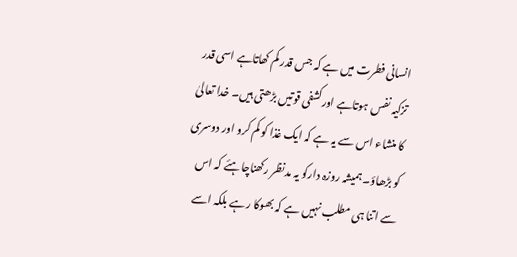انسانی فطرت میں ہے کہ جس قدر کم کھاتاہے اسی قدر تزکیہ نفس ہوتاہے اورکشفی قوتیں بڑھتی ہیں۔ خدا تعالیٰ کا منشاء اس سے یہ ہے کہ ایک غذا کو کم کرو اور دوسری کو بڑھاؤ۔ ہمیشہ روزہ دارکو یہ مدنظر رکھناچاہئے کہ اس سے اتنا ہی مطلب نہیں ہے کہ بھوکا رہے بلکہ اسے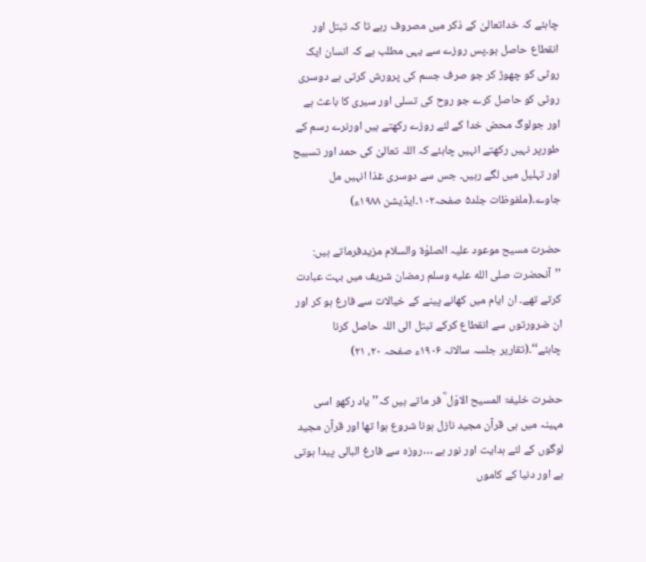چاہئے کہ خداتعالیٰ کے ذکر میں مصروف رہے تا کہ تبتل اور انقطاع حاصل ہو۔پس روزے سے یہی مطلب ہے کہ انسان ایک روٹی کو چھوڑ کر جو صرف جسم کی پرورش کرتی ہے دوسری روٹی کو حاصل کرے جو روح کی تسلی اور سیری کا باعث ہے اور جولوگ محض خدا کے لئے روزے رکھتے ہیں اورنرے رسم کے طورپر نہیں رکھتے انہیں چاہئے کہ اللہ تعالیٰ کی حمد اور تسبیح اور تہلیل میں لگے رہیں۔ جس سے دوسری غذا انہیں مل جاوے۔(ملفوظات جلد۵ صفحہ۱۰۲۔ایڈیشن ۱۹۸۸ء)

حضرت مسیح موعود علیہ الصلوٰۃ والسلام مزیدفرماتے ہیں: ’’آنحضرت صلى الله عليه وسلم رمضان شریف میں بہت عبادت کرتے تھے۔ ان ایام میں کھانے پینے کے خیالات سے فارغ ہو کر اور ان ضرورتوں سے انقطاع کرکے تبتل الی اللہ حاصل کرنا چاہئے‘‘۔(تقاریر جلسہ سالانہ ۱۹۰۶ء صفحہ ۲۰، ۲۱)

حضرت خلیفۃ المسیح الاوّل ؓ فر ماتے ہیں کہ’’یاد رکھو اسی مہینہ میں ہی قرآن مجید نازل ہونا شروع ہوا تھا اور قرآن مجید لوگوں کے لئے ہدایت اور نور ہے …روزہ سے فارغ البالی پیدا ہوتی ہے اور دنیا کے کاموں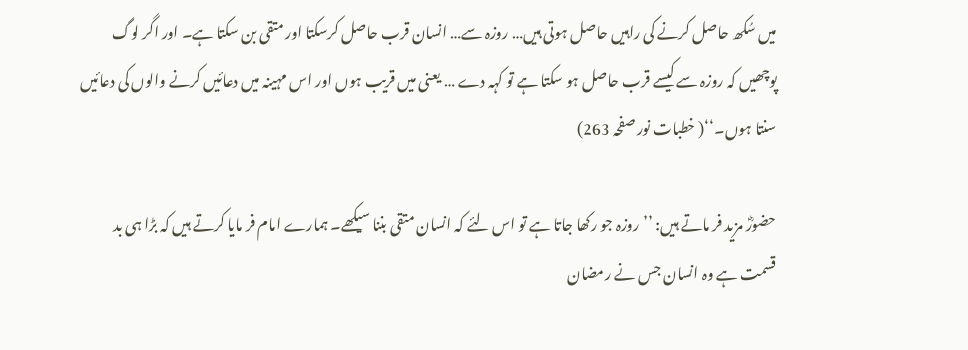میں سُکھ حاصل کرنے کی راہیں حاصل ہوتی ہیں… روزہ سے… انسان قرب حاصل کرسکتا اور متقی بن سکتا ہے۔ اور اگر لوگ پوچھیں کہ روزہ سے کیسے قرب حاصل ہو سکتا ہے تو کہہ دے … یعنی میں قریب ہوں اور اس مہینہ میں دعائیں کرنے والوں کی دعائیں سنتا ہوں۔‘‘( خطبات نور صفحہ 263)

حضورؓ مزید فر ماتے ہیں: ’’روزہ جو رکھا جاتا ہے تو اس لئے کہ انسان متقی بننا سیکھے۔ ہمارے امام فر مایا کرتے ہیں کہ بڑا ہی بد قسمت ہے وہ انسان جس نے رمضان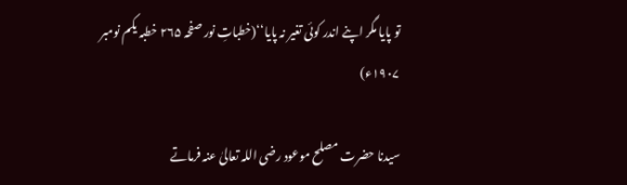تو پایا مگر اپنے اندر کوئی تغیر نہ پایا‘‘(خطباتِ نور صفحہ ۲۶۵ خطبہ یکم نومبر ۱۹۰۷ء)

سیدنا حضرت مصلح موعود رضی اللہ تعالیٰ عنہ فرماتے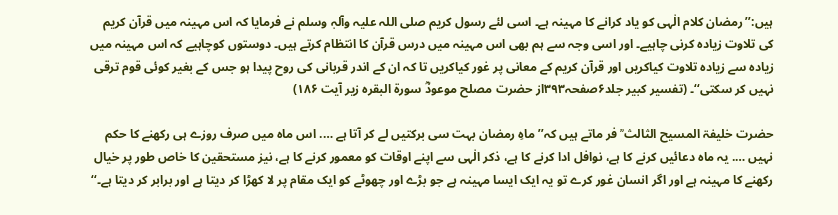ہیں:’’رمضان کلام الٰہی کو یاد کرانے کا مہینہ ہے۔ اسی لئے رسول کریم صلی اللہ علیہ وآلہٖ وسلم نے فرمایا کہ اس مہینہ میں قرآن کریم کی تلاوت زیادہ کرنی چاہیے۔ اور اسی وجہ سے ہم بھی اس مہینہ میں درس قرآن کا انتظام کرتے ہیں۔ دوستوں کوچاہیے کہ اس مہینہ میں زیادہ سے زیادہ تلاوت کیاکریں اور قرآن کریم کے معانی پر غور کیاکریں تا کہ ان کے اندر قربانی کی روح پیدا ہو جس کے بغیر کوئی قوم ترقی نہیں کر سکتی‘‘۔ (تفسیر کبیر جلد۶صفحہ۳۹۳از حضرت مصلح موعودؓ سورۃ البقرہ زیر آیت ۱۸۶)

حضرت خلیفۃ المسیح الثالث ؒ فر ماتے ہیں کہ’’ماہِ رمضان بہت سی برکتیں لے کر آتا ہے …. اس ماہ میں صرف روزے ہی رکھنے کا حکم نہیں …. یہ ماہ دعائیں کرنے کا ہے، نوافل ادا کرنے کا ہے، ذکر الٰہی سے اپنے اوقات کو معمور کرنے کا ہے، نیز مستحقین کا خاص طور پر خیال رکھنے کا مہینہ ہے اور اگر انسان غور کرے تو یہ ایک ایسا مہینہ ہے جو بڑے اور چھوٹے کو ایک مقام پر لا کھڑا کر دیتا ہے اور برابر کر دیتا ہے۔‘‘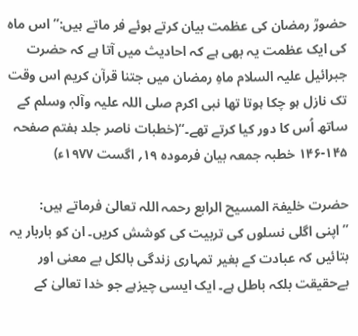حضورؒ رمضان کی عظمت بیان کرتے ہوئے فر ماتے ہیں:’’اس ماہ کی ایک عظمت یہ بھی ہے کہ احادیث میں آتا ہے کہ حضرت جبرائیل علیہ السلام ماہِ رمضان میں جتنا قرآن کریم اس وقت تک نازل ہو چکا ہوتا تھا نبی اکرم صلی اللہ علیہ وآلہٖ وسلم کے ساتھ اُس کا دور کیا کرتے تھے۔‘‘(خطبات ناصر جلد ہفتم صفحہ ۱۴۵-۱۴۶ خطبہ جمعہ بیان فرمودہ ۱۹؍ اگست ۱۹۷۷ء)

حضرت خلیفۃ المسیح الرابع رحمہ اللہ تعالیٰ فرماتے ہیں: ’’اپنی اگلی نسلوں کی تربیت کی کوشش کریں۔ ان کو باربار یہ بتائیں کہ عبادت کے بغیر تمہاری زندگی بالکل بے معنی اور بےحقیقت بلکہ باطل ہے۔ ایک ایسی چیزہے جو خدا تعالیٰ کے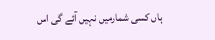ہاں کسی شمارمیں نہیں آئے گی اس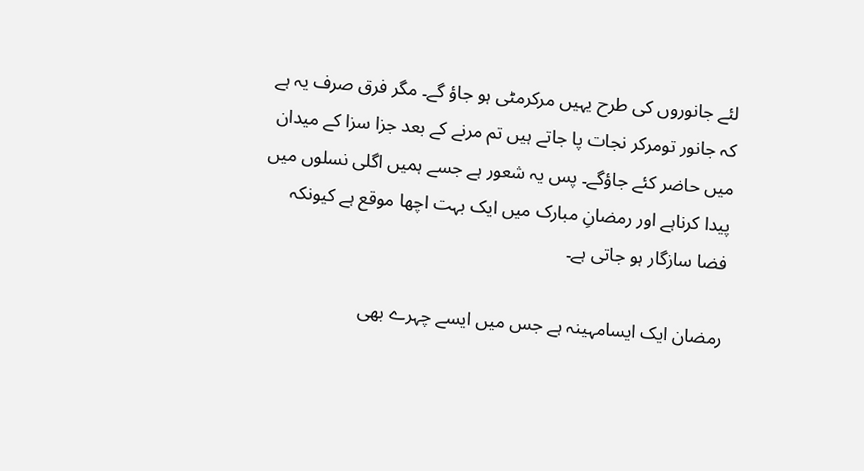لئے جانوروں کی طرح یہیں مرکرمٹی ہو جاؤ گے۔ مگر فرق صرف یہ ہے کہ جانور تومرکر نجات پا جاتے ہیں تم مرنے کے بعد جزا سزا کے میدان میں حاضر کئے جاؤگے۔ پس یہ شعور ہے جسے ہمیں اگلی نسلوں میں پیدا کرناہے اور رمضانِ مبارک میں ایک بہت اچھا موقع ہے کیونکہ فضا سازگار ہو جاتی ہے۔

رمضان ایک ایسامہینہ ہے جس میں ایسے چہرے بھی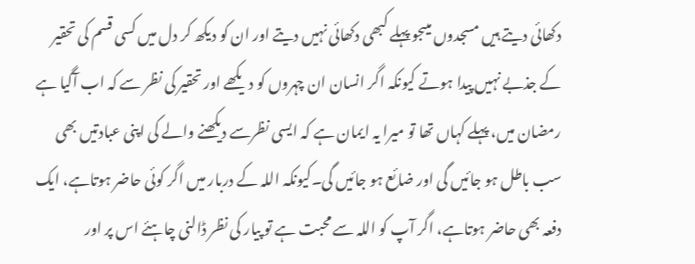دکھائی دیتے ہیں مسجدوں میںجو پہلے کبھی دکھائی نہیں دیتے اور ان کو دیکھ کر دل میں کسی قسم کی تحقیر کے جذبے نہیں پیدا ہوتے کیونکہ اگر انسان ان چہروں کو دیکھے اور تحقیر کی نظر سے کہ اب آگیا ہے رمضان میں، پہلے کہاں تھا تو میرا یہ ایمان ہے کہ ایسی نظرسے دیکھنے والے کی اپنی عبادتیں بھی سب باطل ہو جائیں گی اور ضائع ہو جائیں گی۔کیونکہ اللہ کے دربار میں اگر کوئی حاضر ہوتاہے، ایک دفعہ بھی حاضر ہوتاہے، اگر آپ کو اللہ سے محبت ہے تو پیار کی نظر ڈالنی چاہئے اس پر اور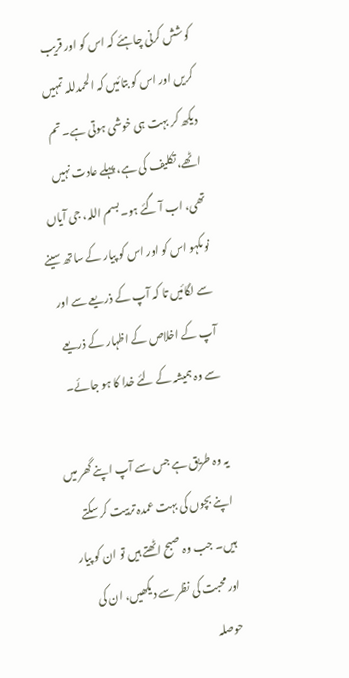کوشش کرنی چاہئے کہ اس کو اور قریب کریں اور اس کو بتائیں کہ الحمدللہ تمہیں دیکھ کر بہت ہی خوشی ہوتی ہے۔ تم اٹھے، تکلیف کی ہے، پہلے عادت نہیں تھی، اب آ گئے ہو۔بسم اللہ، جی آیاں نوںکہو اس کو اور اس کو پیار کے ساتھ سینے سے لگائیں تا کہ آپ کے ذریعے سے اور آپ کے اخلاص کے اظہار کے ذریعے سے وہ ہمیشہ کے لئے خدا کا ہو جائے۔

یہ وہ طریق ہے جس سے آپ اپنے گھر میں اپنے بچوں کی بہت عمدہ تربیت کر سکتے ہیں۔ جب وہ صبح اٹھتے ہیں تو ان کو پیار اور محبت کی نظر سے دیکھیں، ان کی حوصلہ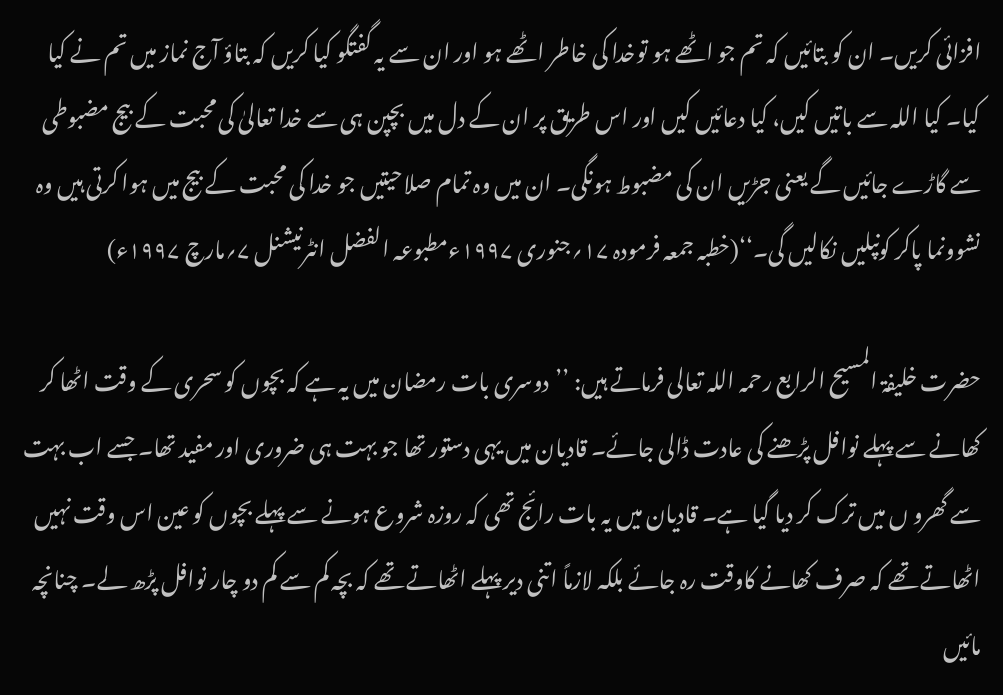افزائی کریں۔ ان کو بتائیں کہ تم جو اٹھے ہو توخدا کی خاطر اٹھے ہو اور ان سے یہ گفتگو کیا کریں کہ بتاؤ آج نماز میں تم نے کیا کیا۔ کیا اللہ سے باتیں کیں، کیا دعائیں کیں اور اس طریق پر ان کے دل میں بچپن ہی سے خدا تعالیٰ کی محبت کے بیج مضبوطی سے گاڑے جائیں گے یعنی جڑیں ان کی مضبوط ہونگی۔ ان میں وہ تمام صلاحیتیں جو خدا کی محبت کے بیج میں ہوا کرتی ہیں وہ نشوونما پاکر کونپلیں نکالیں گی۔‘‘(خطبہ جمعہ فرمودہ ۱۷؍جنوری ۱۹۹۷ءمطبوعہ الفضل انٹرنیشنل ۷؍مارچ ۱۹۹۷ء)

حضرت خلیفۃ المسیح الرابع رحمہ اللہ تعالی فرماتے ہیں: ’’دوسری بات رمضان میں یہ ہے کہ بچوں کو سحری کے وقت اٹھا کر کھانے سے پہلے نوافل پڑھنے کی عادت ڈالی جائے۔ قادیان میں یہی دستور تھا جو بہت ہی ضروری اور مفید تھا۔ جسے اب بہت سے گھرو ں میں ترک کر دیا گیا ہے۔ قادیان میں یہ بات رائج تھی کہ روزہ شروع ہونے سے پہلے بچوں کو عین اس وقت نہیں اٹھاتے تھے کہ صرف کھانے کاوقت رہ جائے بلکہ لازماً اتنی دیر پہلے اٹھاتے تھے کہ بچہ کم سے کم دو چار نوافل پڑھ لے۔ چنانچہ مائیں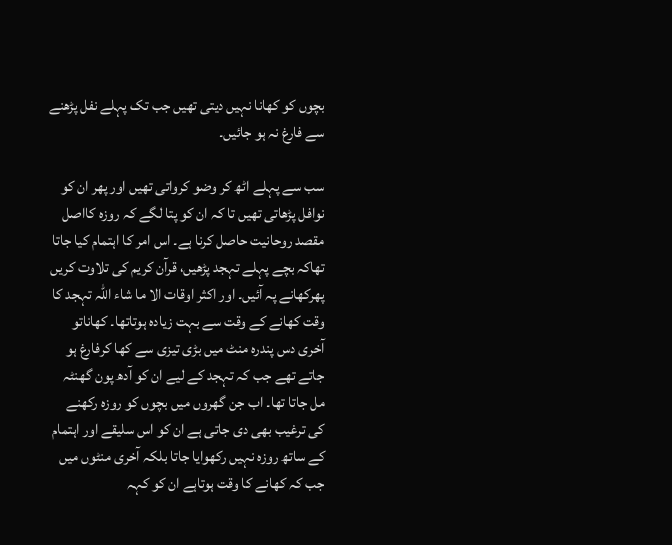بچوں کو کھانا نہیں دیتی تھیں جب تک پہلے نفل پڑھنے سے فارغ نہ ہو جائیں۔

سب سے پہلے اٹھ کر وضو کرواتی تھیں اور پھر ان کو نوافل پڑھاتی تھیں تا کہ ان کو پتا لگے کہ روزہ کااصل مقصد روحانیت حاصل کرنا ہے۔ اس امر کا اہتمام کیا جاتا تھاکہ بچے پہلے تہجد پڑھیں، قرآن کریم کی تلاوت کریں پھرکھانے پہ آئیں۔ اور اکثر اوقات الا ما شاء اللہ تہجد کا وقت کھانے کے وقت سے بہت زیادہ ہوتاتھا۔ کھاناتو آخری دس پندرہ منٹ میں بڑی تیزی سے کھا کرفارغ ہو جاتے تھے جب کہ تہجد کے لیے ان کو آدھ پون گھنٹہ مل جاتا تھا۔ اب جن گھروں میں بچوں کو روزہ رکھنے کی ترغیب بھی دی جاتی ہے ان کو اس سلیقے اور اہتمام کے ساتھ روزہ نہیں رکھوایا جاتا بلکہ آخری منٹوں میں جب کہ کھانے کا وقت ہوتاہے ان کو کہہ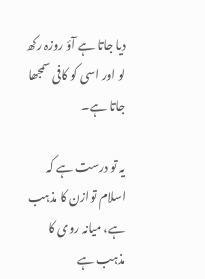دیا جاتا ہے آؤ روزہ رکھ لو اور اسی کو کافی سمجھا جاتا ہے۔

یہ تو درست ہے کہ اسلام توازن کا مذہب ہے، میانہ روی کا مذہب ہے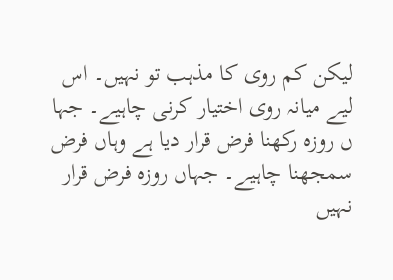لیکن کم روی کا مذہب تو نہیں۔ اس لیے میانہ روی اختیار کرنی چاہیے۔ جہا ں روزہ رکھنا فرض قرار دیا ہے وہاں فرض سمجھنا چاہیے۔ جہاں روزہ فرض قرار نہیں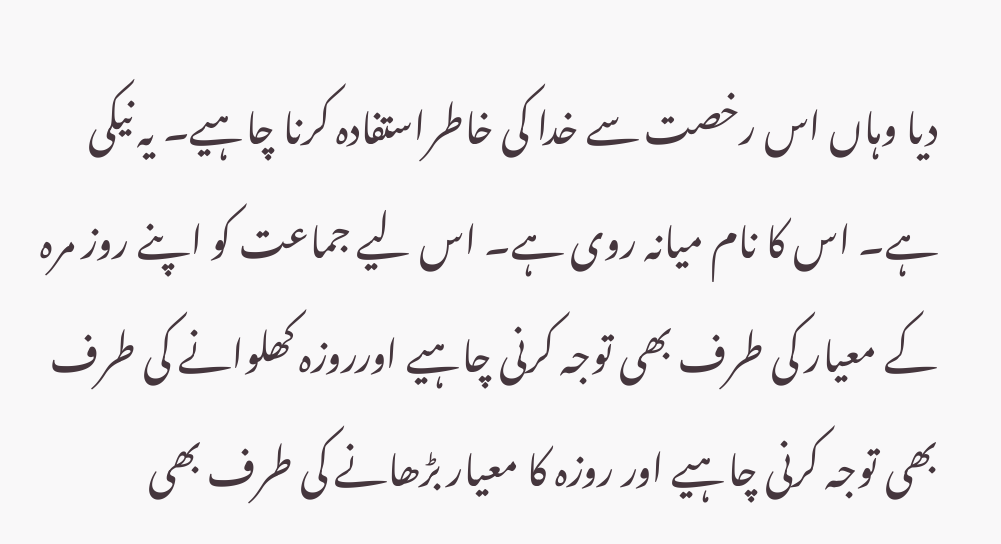دیا وہاں اس رخصت سے خدا کی خاطراستفادہ کرنا چاہیے۔ یہ نیکی ہے۔ اس کا نام میانہ روی ہے۔ اس لیے جماعت کو اپنے روز مرہ کے معیار کی طرف بھی توجہ کرنی چاہیے اورروزہ کھلوانے کی طرف بھی توجہ کرنی چاہیے اور روزہ کا معیار بڑھانے کی طرف بھی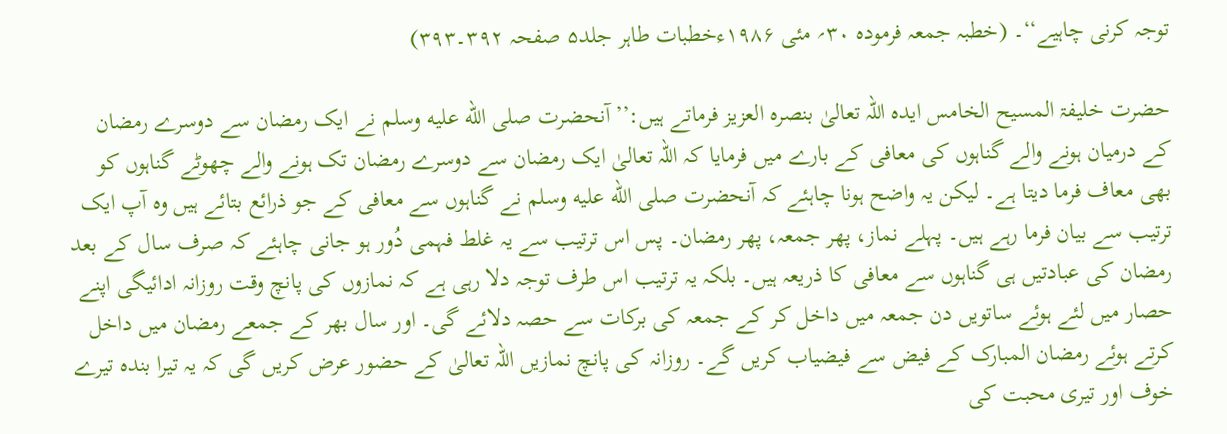توجہ کرنی چاہیے‘‘۔ (خطبہ جمعہ فرمودہ ۳۰؍ مئی ۱۹۸۶ءخطبات طاہر جلد۵ صفحہ ۳۹۲۔۳۹۳)

حضرت خلیفۃ المسیح الخامس ایدہ اللہ تعالیٰ بنصرہ العزیز فرماتے ہیں:’’آنحضرت صلى الله عليه وسلم نے ایک رمضان سے دوسرے رمضان کے درمیان ہونے والے گناہوں کی معافی کے بارے میں فرمایا کہ اللہ تعالیٰ ایک رمضان سے دوسرے رمضان تک ہونے والے چھوٹے گناہوں کو بھی معاف فرما دیتا ہے۔ لیکن یہ واضح ہونا چاہئے کہ آنحضرت صلى الله عليه وسلم نے گناہوں سے معافی کے جو ذرائع بتائے ہیں وہ آپ ایک ترتیب سے بیان فرما رہے ہیں۔ پہلے نماز، پھر جمعہ، پھر رمضان۔ پس اس ترتیب سے یہ غلط فہمی دُور ہو جانی چاہئے کہ صرف سال کے بعد رمضان کی عبادتیں ہی گناہوں سے معافی کا ذریعہ ہیں۔ بلکہ یہ ترتیب اس طرف توجہ دلا رہی ہے کہ نمازوں کی پانچ وقت روزانہ ادائیگی اپنے حصار میں لئے ہوئے ساتویں دن جمعہ میں داخل کر کے جمعہ کی برکات سے حصہ دلائے گی۔ اور سال بھر کے جمعے رمضان میں داخل کرتے ہوئے رمضان المبارک کے فیض سے فیضیاب کریں گے۔ روزانہ کی پانچ نمازیں اللہ تعالیٰ کے حضور عرض کریں گی کہ یہ تیرا بندہ تیرے خوف اور تیری محبت کی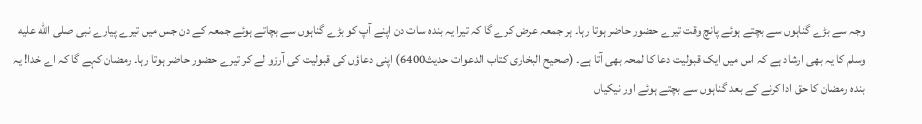وجہ سے بڑے گناہوں سے بچتے ہوئے پانچ وقت تیرے حضور حاضر ہوتا رہا۔ ہر جمعہ عرض کرے گا کہ تیرا یہ بندہ سات دن اپنے آپ کو بڑے گناہوں سے بچاتے ہوئے جمعہ کے دن جس میں تیرے پیارے نبی صلى الله عليه وسلم کا یہ بھی ارشاد ہے کہ اس میں ایک قبولیت دعا کا لمحہ بھی آتا ہے۔ (صحیح البخاری کتاب الدعوات حدیث6400) اپنی دعاؤں کی قبولیت کی آرزو لے کر تیرے حضور حاضر ہوتا رہا۔ رمضان کہے گا کہ اے خدا! یہ بندہ رمضان کا حق ادا کرنے کے بعد گناہوں سے بچتے ہوئے اور نیکیاں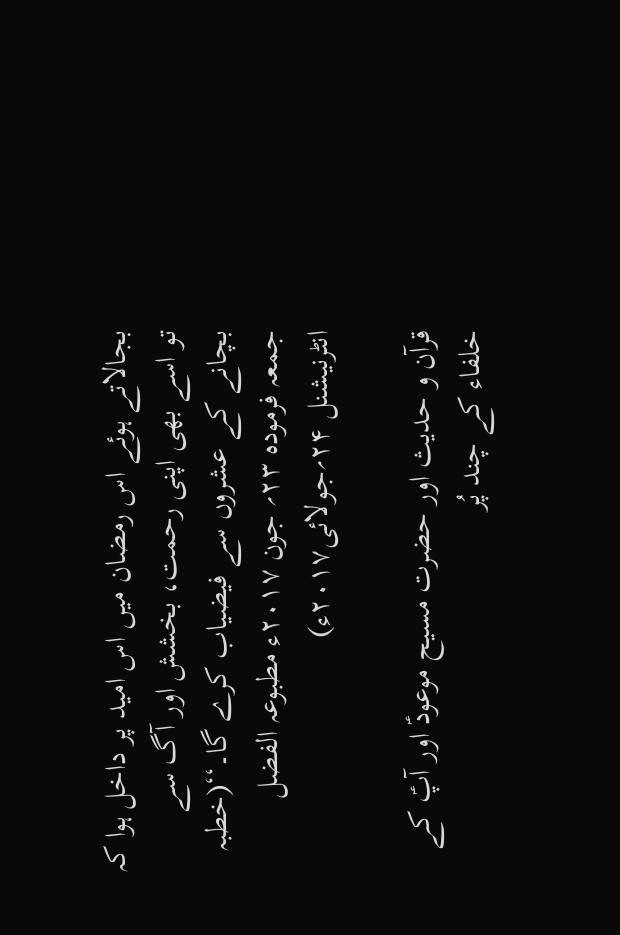بجالاتے ہوئے اس رمضان میں اس امید پر داخل ہوا کہ تو اسے بھی اپنی رحمت، بخشش اور آگ سے بچانے کے عشروں سے فیضیاب کرے گا۔‘‘(خطبہ جمعہ فرمودہ ۲۳؍ جون ۲۰۱۷ء مطبوعہ الفضل انٹرنیشنل ۲۴؍جولائی۲۰۱۷ء)

قرآن و حدیث اور حضرت مسیح موعودؑ اور آپؑ کے خلفاء کے چند پُر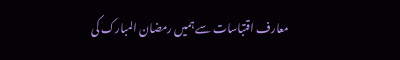معارف اقتباسات سے ہمیں رمضان المبارک کی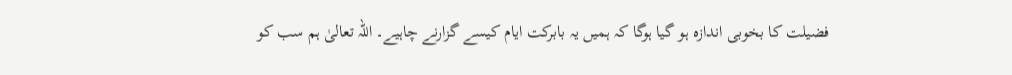فضیلت کا بخوبی اندازہ ہو گیا ہوگا کہ ہمیں یہ بابرکت ایام کیسے گزارنے چاہیے۔ اللہ تعالیٰ ہم سب کو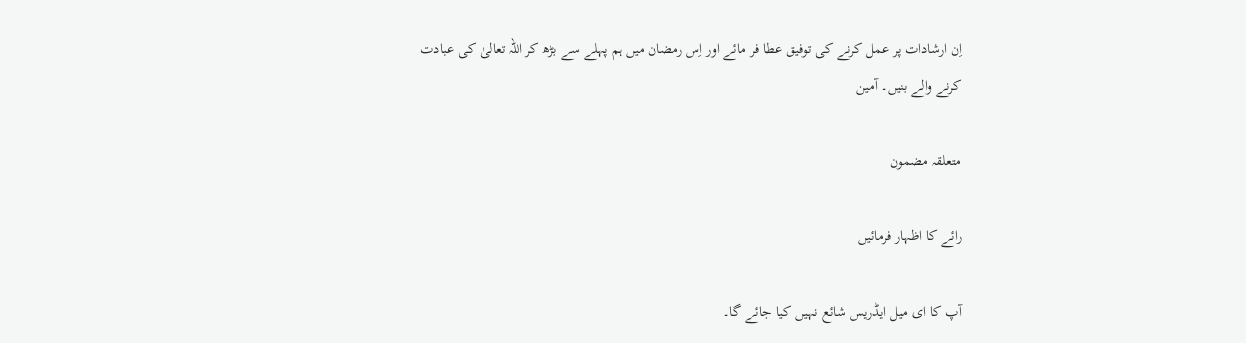اِن ارشادات پر عمل کرنے کی توفیق عطا فر مائے اور اِس رمضان میں ہم پہلے سے بڑھ کر اللہ تعالیٰ کی عبادت کرنے والے بنیں۔ آمین

متعلقہ مضمون

رائے کا اظہار فرمائیں

آپ کا ای میل ایڈریس شائع نہیں کیا جائے گا۔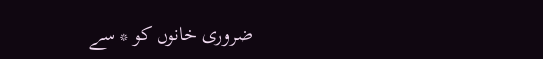ضروری خانوں کو * سے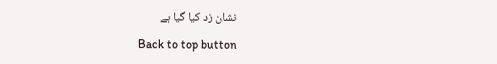نشان زد کیا گیا ہے

Back to top button